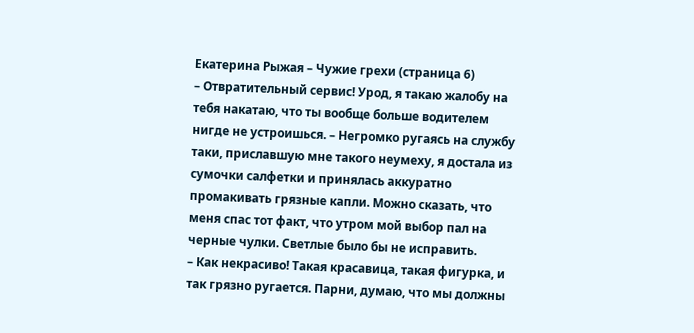Екатерина Рыжая – Чужие грехи (страница 6)
– Отвратительный сервис! Урод, я такаю жалобу на тебя накатаю, что ты вообще больше водителем нигде не устроишься. – Негромко ругаясь на службу таки, приславшую мне такого неумеху, я достала из сумочки салфетки и принялась аккуратно промакивать грязные капли. Можно сказать, что меня спас тот факт, что утром мой выбор пал на черные чулки. Светлые было бы не исправить.
– Как некрасиво! Такая красавица, такая фигурка, и так грязно ругается. Парни, думаю, что мы должны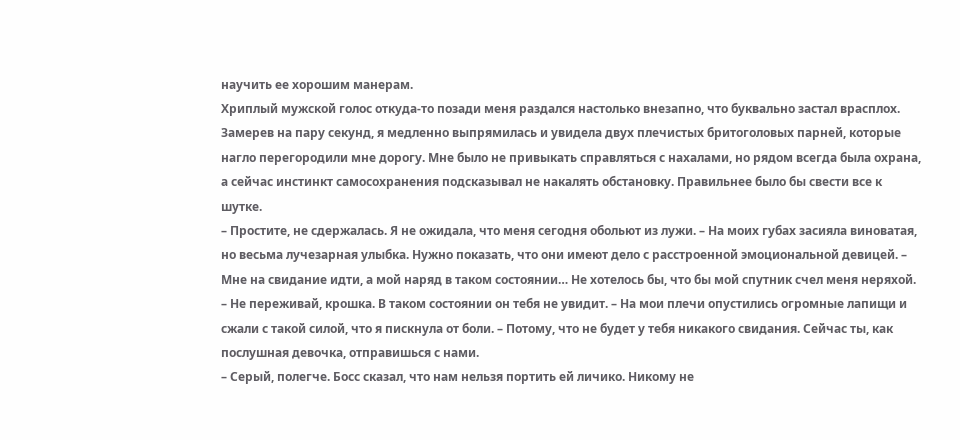научить ее хорошим манерам.
Хриплый мужской голос откуда-то позади меня раздался настолько внезапно, что буквально застал врасплох. Замерев на пару секунд, я медленно выпрямилась и увидела двух плечистых бритоголовых парней, которые нагло перегородили мне дорогу. Мне было не привыкать справляться с нахалами, но рядом всегда была охрана, а сейчас инстинкт самосохранения подсказывал не накалять обстановку. Правильнее было бы свести все к шутке.
– Простите, не сдержалась. Я не ожидала, что меня сегодня обольют из лужи. – На моих губах засияла виноватая, но весьма лучезарная улыбка. Нужно показать, что они имеют дело с расстроенной эмоциональной девицей. – Мне на свидание идти, а мой наряд в таком состоянии… Не хотелось бы, что бы мой спутник счел меня неряхой.
– Не переживай, крошка. В таком состоянии он тебя не увидит. – На мои плечи опустились огромные лапищи и сжали с такой силой, что я пискнула от боли. – Потому, что не будет у тебя никакого свидания. Сейчас ты, как послушная девочка, отправишься с нами.
– Серый, полегче. Босс сказал, что нам нельзя портить ей личико. Никому не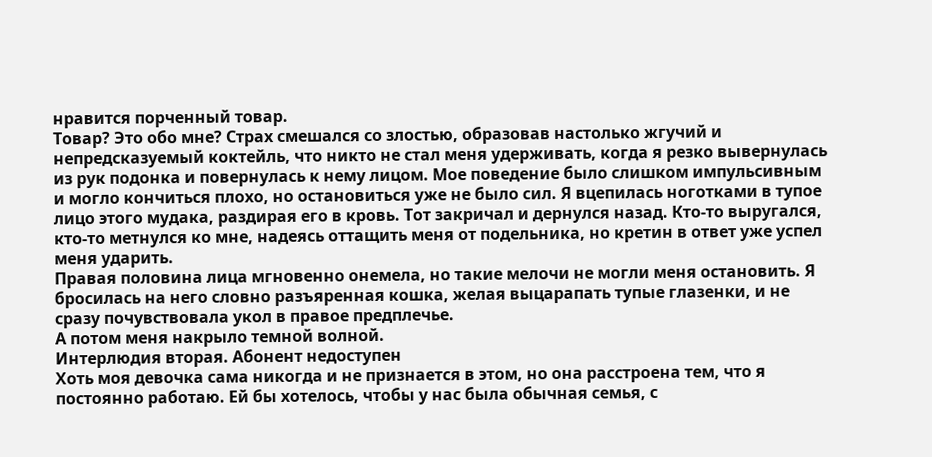нравится порченный товар.
Товар? Это обо мне? Страх смешался со злостью, образовав настолько жгучий и непредсказуемый коктейль, что никто не стал меня удерживать, когда я резко вывернулась из рук подонка и повернулась к нему лицом. Мое поведение было слишком импульсивным и могло кончиться плохо, но остановиться уже не было сил. Я вцепилась ноготками в тупое лицо этого мудака, раздирая его в кровь. Тот закричал и дернулся назад. Кто-то выругался, кто-то метнулся ко мне, надеясь оттащить меня от подельника, но кретин в ответ уже успел меня ударить.
Правая половина лица мгновенно онемела, но такие мелочи не могли меня остановить. Я бросилась на него словно разъяренная кошка, желая выцарапать тупые глазенки, и не сразу почувствовала укол в правое предплечье.
А потом меня накрыло темной волной.
Интерлюдия вторая. Абонент недоступен
Хоть моя девочка сама никогда и не признается в этом, но она расстроена тем, что я постоянно работаю. Ей бы хотелось, чтобы у нас была обычная семья, с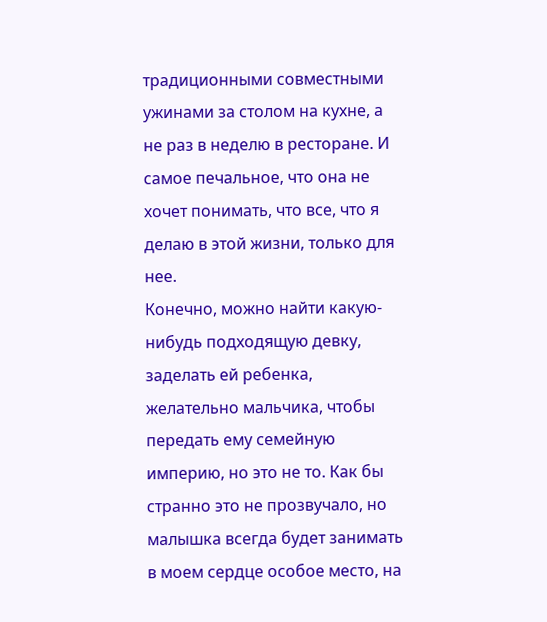традиционными совместными ужинами за столом на кухне, а не раз в неделю в ресторане. И самое печальное, что она не хочет понимать, что все, что я делаю в этой жизни, только для нее.
Конечно, можно найти какую-нибудь подходящую девку, заделать ей ребенка, желательно мальчика, чтобы передать ему семейную империю, но это не то. Как бы странно это не прозвучало, но малышка всегда будет занимать в моем сердце особое место, на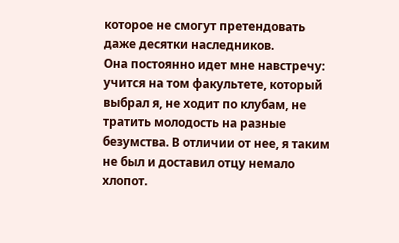которое не смогут претендовать даже десятки наследников.
Она постоянно идет мне навстречу: учится на том факультете, который выбрал я, не ходит по клубам, не тратить молодость на разные безумства. В отличии от нее, я таким не был и доставил отцу немало хлопот.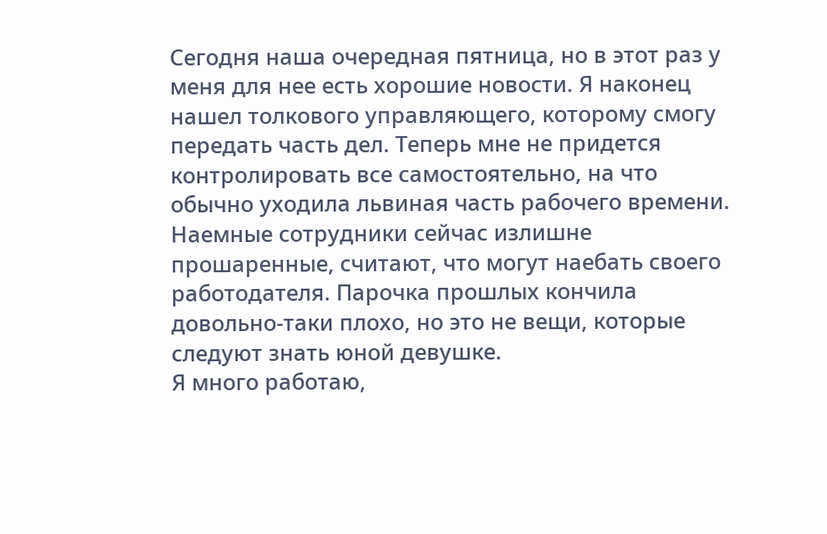Сегодня наша очередная пятница, но в этот раз у меня для нее есть хорошие новости. Я наконец нашел толкового управляющего, которому смогу передать часть дел. Теперь мне не придется контролировать все самостоятельно, на что обычно уходила львиная часть рабочего времени. Наемные сотрудники сейчас излишне прошаренные, считают, что могут наебать своего работодателя. Парочка прошлых кончила довольно-таки плохо, но это не вещи, которые следуют знать юной девушке.
Я много работаю,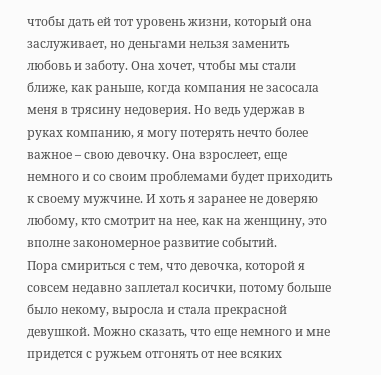чтобы дать ей тот уровень жизни, который она заслуживает, но деньгами нельзя заменить любовь и заботу. Она хочет, чтобы мы стали ближе, как раньше, когда компания не засосала меня в трясину недоверия. Но ведь удержав в руках компанию, я могу потерять нечто более важное – свою девочку. Она взрослеет, еще немного и со своим проблемами будет приходить к своему мужчине. И хоть я заранее не доверяю любому, кто смотрит на нее, как на женщину, это вполне закономерное развитие событий.
Пора смириться с тем, что девочка, которой я совсем недавно заплетал косички, потому больше было некому, выросла и стала прекрасной девушкой. Можно сказать, что еще немного и мне придется с ружьем отгонять от нее всяких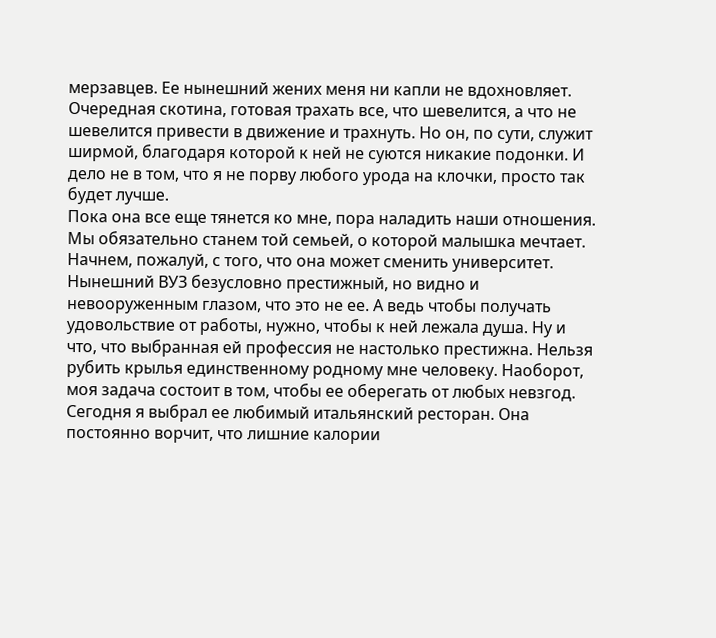мерзавцев. Ее нынешний жених меня ни капли не вдохновляет. Очередная скотина, готовая трахать все, что шевелится, а что не шевелится привести в движение и трахнуть. Но он, по сути, служит ширмой, благодаря которой к ней не суются никакие подонки. И дело не в том, что я не порву любого урода на клочки, просто так будет лучше.
Пока она все еще тянется ко мне, пора наладить наши отношения. Мы обязательно станем той семьей, о которой малышка мечтает. Начнем, пожалуй, с того, что она может сменить университет. Нынешний ВУЗ безусловно престижный, но видно и невооруженным глазом, что это не ее. А ведь чтобы получать удовольствие от работы, нужно, чтобы к ней лежала душа. Ну и что, что выбранная ей профессия не настолько престижна. Нельзя рубить крылья единственному родному мне человеку. Наоборот, моя задача состоит в том, чтобы ее оберегать от любых невзгод.
Сегодня я выбрал ее любимый итальянский ресторан. Она постоянно ворчит, что лишние калории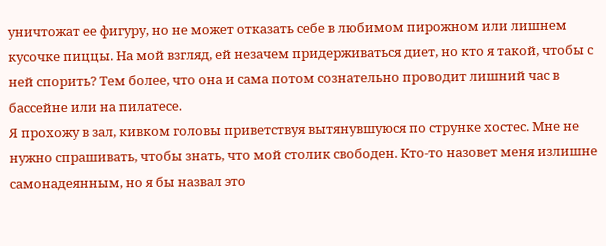уничтожат ее фигуру, но не может отказать себе в любимом пирожном или лишнем кусочке пиццы. На мой взгляд, ей незачем придерживаться диет, но кто я такой, чтобы с ней спорить? Тем более, что она и сама потом сознательно проводит лишний час в бассейне или на пилатесе.
Я прохожу в зал, кивком головы приветствуя вытянувшуюся по струнке хостес. Мне не нужно спрашивать, чтобы знать, что мой столик свободен. Кто-то назовет меня излишне самонадеянным, но я бы назвал это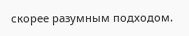скорее разумным подходом.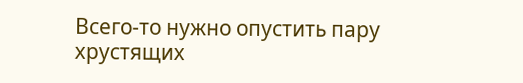Всего-то нужно опустить пару хрустящих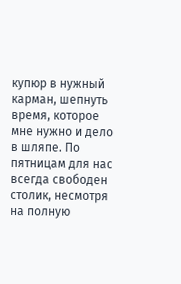купюр в нужный карман, шепнуть время, которое мне нужно и дело в шляпе. По пятницам для нас всегда свободен столик, несмотря на полную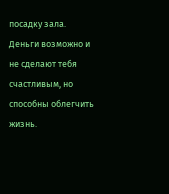посадку зала. Деньги возможно и не сделают тебя счастливым, но способны облегчить жизнь.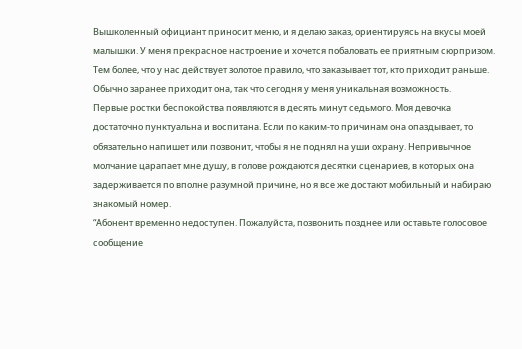Вышколенный официант приносит меню, и я делаю заказ, ориентируясь на вкусы моей малышки. У меня прекрасное настроение и хочется побаловать ее приятным сюрпризом. Тем более, что у нас действует золотое правило, что заказывает тот, кто приходит раньше. Обычно заранее приходит она, так что сегодня у меня уникальная возможность.
Первые ростки беспокойства появляются в десять минут седьмого. Моя девочка достаточно пунктуальна и воспитана. Если по каким-то причинам она опаздывает, то обязательно напишет или позвонит, чтобы я не поднял на уши охрану. Непривычное молчание царапает мне душу, в голове рождаются десятки сценариев, в которых она задерживается по вполне разумной причине, но я все же достают мобильный и набираю знакомый номер.
“Абонент временно недоступен. Пожалуйста, позвонить позднее или оставьте голосовое сообщение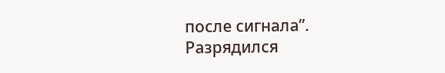после сигнала”.
Разрядился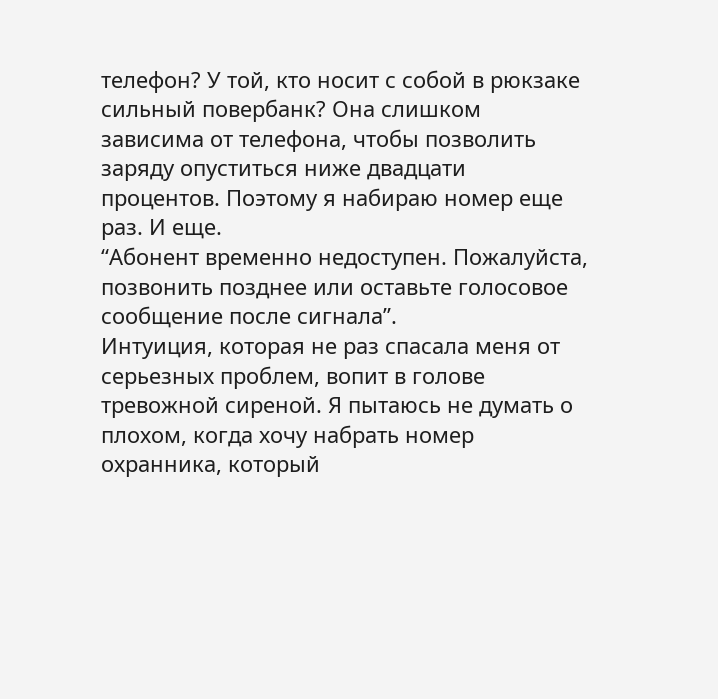телефон? У той, кто носит с собой в рюкзаке сильный повербанк? Она слишком зависима от телефона, чтобы позволить заряду опуститься ниже двадцати процентов. Поэтому я набираю номер еще раз. И еще.
“Абонент временно недоступен. Пожалуйста, позвонить позднее или оставьте голосовое сообщение после сигнала”.
Интуиция, которая не раз спасала меня от серьезных проблем, вопит в голове тревожной сиреной. Я пытаюсь не думать о плохом, когда хочу набрать номер охранника, который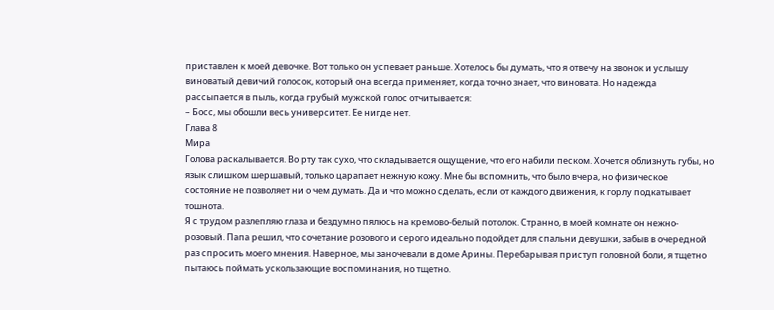приставлен к моей девочке. Вот только он успевает раньше. Хотелось бы думать, что я отвечу на звонок и услышу виноватый девичий голосок, который она всегда применяет, когда точно знает, что виновата. Но надежда рассыпается в пыль, когда грубый мужской голос отчитывается:
– Босс, мы обошли весь университет. Ее нигде нет.
Глава 8
Мира
Голова раскалывается. Во рту так сухо, что складывается ощущение, что его набили песком. Хочется облизнуть губы, но язык слишком шершавый, только царапает нежную кожу. Мне бы вспомнить, что было вчера, но физическое состояние не позволяет ни о чем думать. Да и что можно сделать, если от каждого движения, к горлу подкатывает тошнота.
Я с трудом разлепляю глаза и бездумно пялюсь на кремово-белый потолок. Странно, в моей комнате он нежно-розовый. Папа решил, что сочетание розового и серого идеально подойдет для спальни девушки, забыв в очередной раз спросить моего мнения. Наверное, мы заночевали в доме Арины. Перебарывая приступ головной боли, я тщетно пытаюсь поймать ускользающие воспоминания, но тщетно.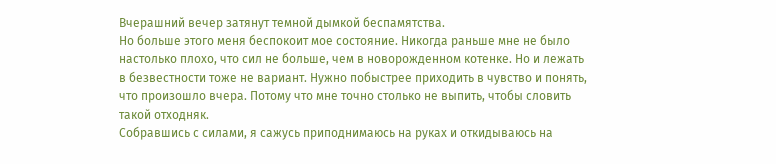Вчерашний вечер затянут темной дымкой беспамятства.
Но больше этого меня беспокоит мое состояние. Никогда раньше мне не было настолько плохо, что сил не больше, чем в новорожденном котенке. Но и лежать в безвестности тоже не вариант. Нужно побыстрее приходить в чувство и понять, что произошло вчера. Потому что мне точно столько не выпить, чтобы словить такой отходняк.
Собравшись с силами, я сажусь приподнимаюсь на руках и откидываюсь на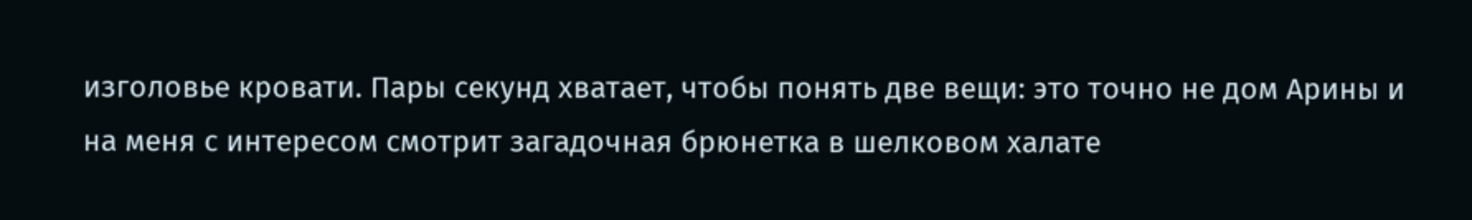изголовье кровати. Пары секунд хватает, чтобы понять две вещи: это точно не дом Арины и на меня с интересом смотрит загадочная брюнетка в шелковом халате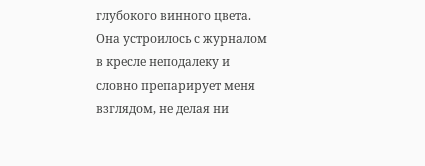глубокого винного цвета. Она устроилось с журналом в кресле неподалеку и словно препарирует меня взглядом, не делая ни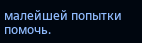малейшей попытки помочь.